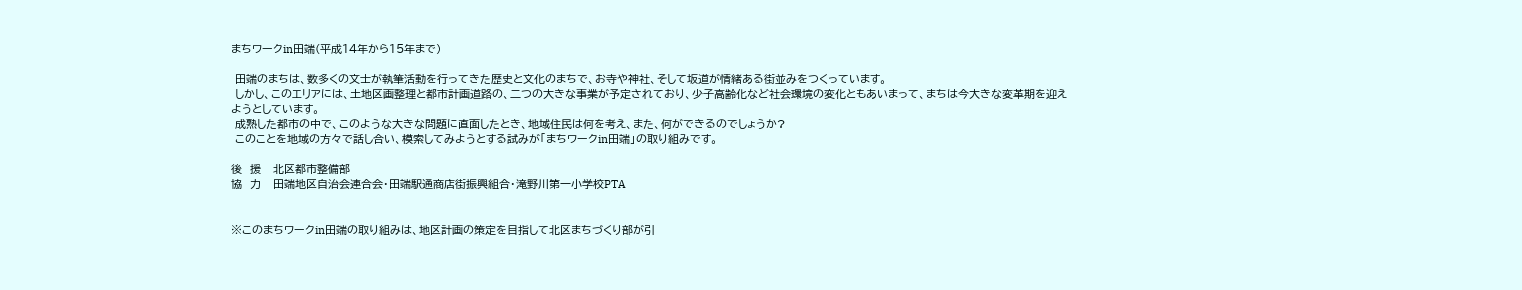まちワークin田端(平成14年から15年まで)

 田端のまちは、数多くの文士が執筆活動を行ってきた歴史と文化のまちで、お寺や神社、そして坂道が情緒ある街並みをつくっています。
 しかし、このエリアには、土地区画整理と都市計画道路の、二つの大きな事業が予定されており、少子高齢化など社会環境の変化ともあいまって、まちは今大きな変革期を迎えようとしています。
 成熟した都市の中で、このような大きな問題に直面したとき、地域住民は何を考え、また、何ができるのでしょうか?
 このことを地域の方々で話し合い、模索してみようとする試みが「まちワークin田端」の取り組みです。

後  援   北区都市整備部
協  力   田端地区自治会連合会・田端駅通商店街振興組合・滝野川第一小学校PTA


※このまちワークin田端の取り組みは、地区計画の策定を目指して北区まちづくり部が引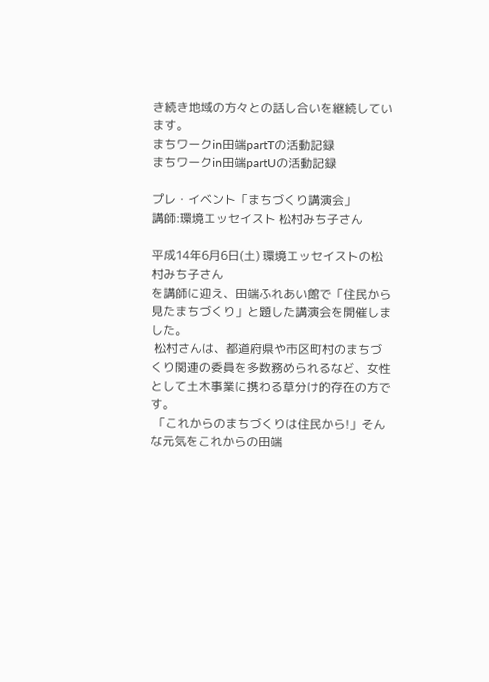き続き地域の方々との話し合いを継続しています。
まちワークin田端partTの活動記録
まちワークin田端partUの活動記録

プレ・イベント「まちづくり講演会」
講師:環境エッセイスト 松村みち子さん

平成14年6月6日(土) 環境エッセイストの松村みち子さん
を講師に迎え、田端ふれあい館で「住民から見たまちづくり」と題した講演会を開催しました。
 松村さんは、都道府県や市区町村のまちづくり関連の委員を多数務められるなど、女性として土木事業に携わる草分け的存在の方です。
 「これからのまちづくりは住民から!」そんな元気をこれからの田端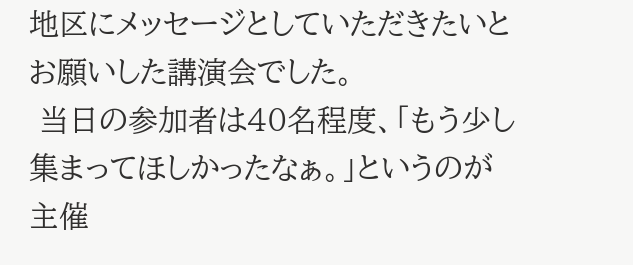地区にメッセージとしていただきたいとお願いした講演会でした。
 当日の参加者は40名程度、「もう少し集まってほしかったなぁ。」というのが主催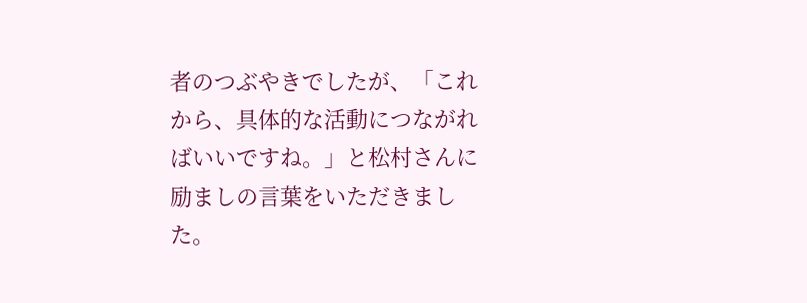者のつぶやきでしたが、「これから、具体的な活動につながればいいですね。」と松村さんに励ましの言葉をいただきました。